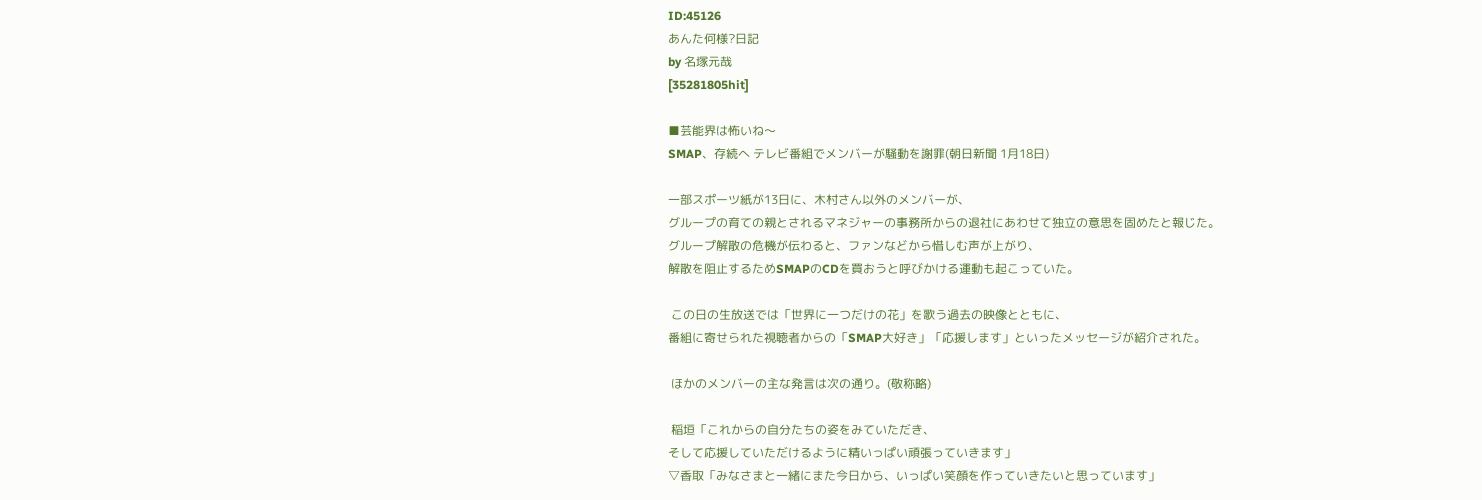ID:45126
あんた何様?日記
by 名塚元哉
[35281805hit]

■芸能界は怖いね〜
SMAP、存続へ テレビ番組でメンバーが騒動を謝罪(朝日新聞 1月18日)

一部スポーツ紙が13日に、木村さん以外のメンバーが、
グループの育ての親とされるマネジャーの事務所からの退社にあわせて独立の意思を固めたと報じた。
グループ解散の危機が伝わると、ファンなどから惜しむ声が上がり、
解散を阻止するためSMAPのCDを買おうと呼びかける運動も起こっていた。

 この日の生放送では「世界に一つだけの花」を歌う過去の映像とともに、
番組に寄せられた視聴者からの「SMAP大好き」「応援します」といったメッセージが紹介された。

 ほかのメンバーの主な発言は次の通り。(敬称略)

 稲垣「これからの自分たちの姿をみていただき、
そして応援していただけるように精いっぱい頑張っていきます」
▽香取「みなさまと一緒にまた今日から、いっぱい笑顔を作っていきたいと思っています」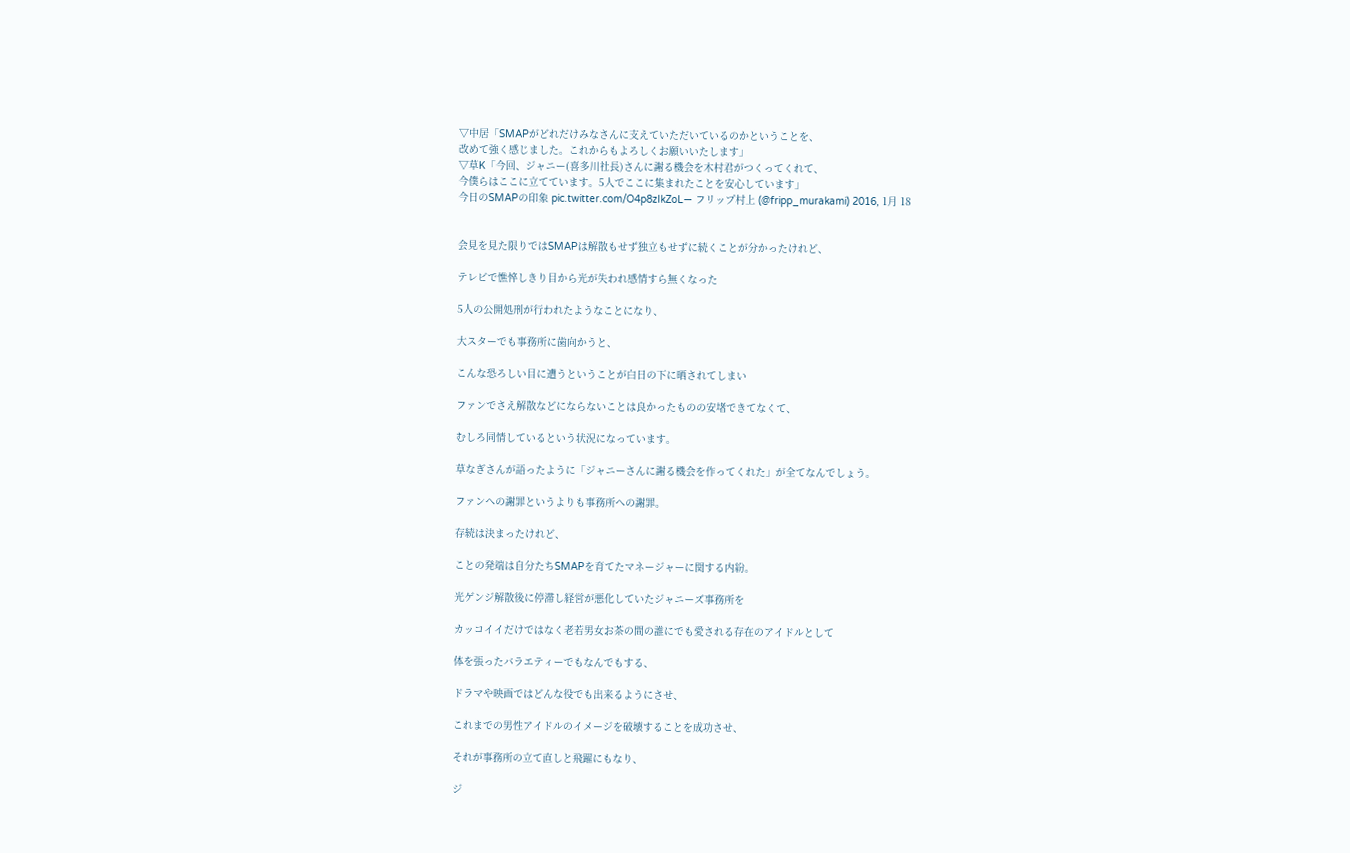▽中居「SMAPがどれだけみなさんに支えていただいているのかということを、
改めて強く感じました。これからもよろしくお願いいたします」
▽草K「今回、ジャニー(喜多川社長)さんに謝る機会を木村君がつくってくれて、
今僕らはここに立てています。5人でここに集まれたことを安心しています」
今日のSMAPの印象 pic.twitter.com/O4p8zIkZoL— フリップ村上 (@fripp_murakami) 2016, 1月 18


会見を見た限りではSMAPは解散もせず独立もせずに続くことが分かったけれど、

テレビで憔悴しきり目から光が失われ感情すら無くなった

5人の公開処刑が行われたようなことになり、

大スターでも事務所に歯向かうと、

こんな恐ろしい目に遭うということが白日の下に晒されてしまい

ファンでさえ解散などにならないことは良かったものの安堵できてなくて、

むしろ同情しているという状況になっています。

草なぎさんが語ったように「ジャニーさんに謝る機会を作ってくれた」が全てなんでしょう。

ファンへの謝罪というよりも事務所への謝罪。

存続は決まったけれど、

ことの発端は自分たちSMAPを育てたマネージャーに関する内紛。

光ゲンジ解散後に停滞し経営が悪化していたジャニーズ事務所を

カッコイイだけではなく老若男女お茶の間の誰にでも愛される存在のアイドルとして

体を張ったバラエティーでもなんでもする、

ドラマや映画ではどんな役でも出来るようにさせ、

これまでの男性アイドルのイメージを破壊することを成功させ、

それが事務所の立て直しと飛躍にもなり、

ジ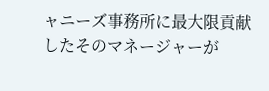ャニーズ事務所に最大限貢献したそのマネージャーが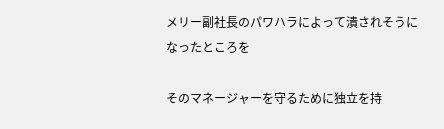メリー副社長のパワハラによって潰されそうになったところを

そのマネージャーを守るために独立を持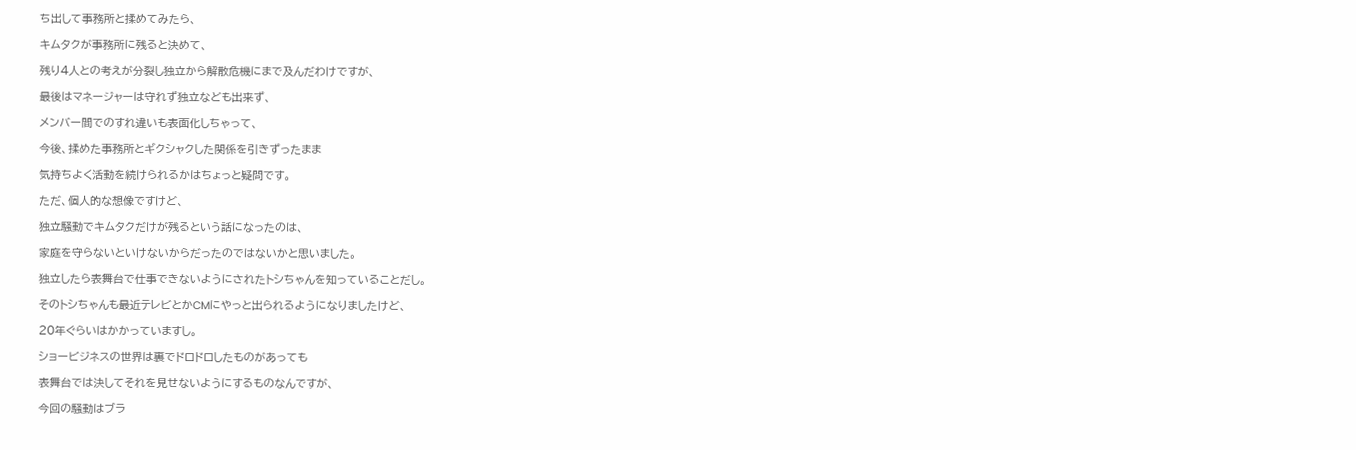ち出して事務所と揉めてみたら、

キムタクが事務所に残ると決めて、

残り4人との考えが分裂し独立から解散危機にまで及んだわけですが、

最後はマネージャーは守れず独立なども出来ず、

メンバー間でのすれ違いも表面化しちゃって、

今後、揉めた事務所とギクシャクした関係を引きずったまま

気持ちよく活動を続けられるかはちょっと疑問です。

ただ、個人的な想像ですけど、

独立騒動でキムタクだけが残るという話になったのは、

家庭を守らないといけないからだったのではないかと思いました。

独立したら表舞台で仕事できないようにされたトシちゃんを知っていることだし。

そのトシちゃんも最近テレビとかCMにやっと出られるようになりましたけど、

20年ぐらいはかかっていますし。

ショービジネスの世界は裏でドロドロしたものがあっても

表舞台では決してそれを見せないようにするものなんですが、

今回の騒動はブラ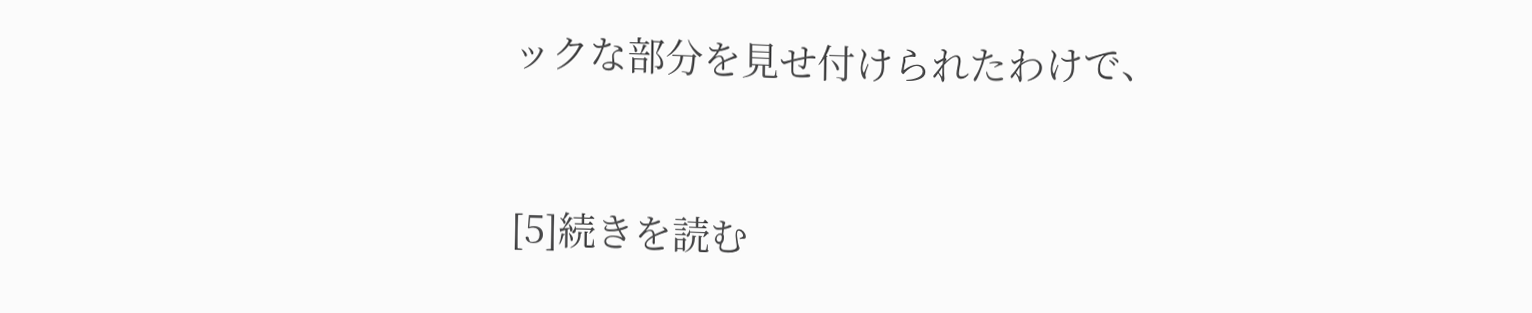ックな部分を見せ付けられたわけで、


[5]続きを読む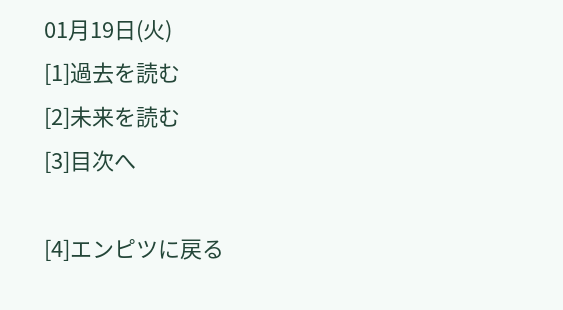01月19日(火)
[1]過去を読む
[2]未来を読む
[3]目次へ

[4]エンピツに戻る